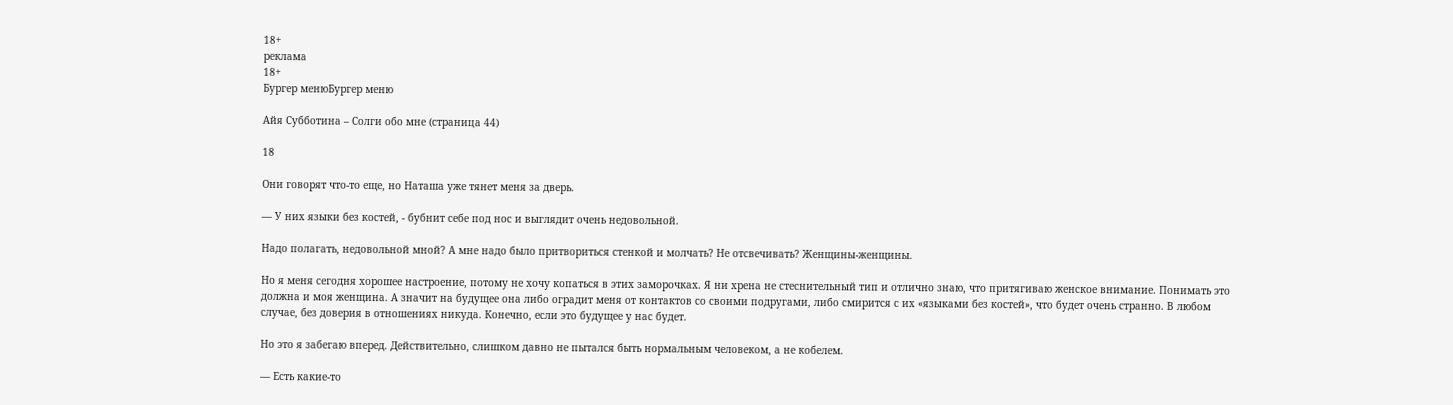18+
реклама
18+
Бургер менюБургер меню

Айя Субботина – Солги обо мне (страница 44)

18

Они говорят что-то еще, но Наташа уже тянет меня за дверь.

— У них языки без костей, - бубнит себе под нос и выглядит очень недовольной.

Надо полагать, недовольной мной? А мне надо было притвориться стенкой и молчать? Не отсвечивать? Женщины-женщины.

Но я меня сегодня хорошее настроение, потому не хочу копаться в этих заморочках. Я ни хрена не стеснительный тип и отлично знаю, что притягиваю женское внимание. Понимать это должна и моя женщина. А значит на будущее она либо оградит меня от контактов со своими подругами, либо смирится с их «языками без костей», что будет очень странно. В любом случае, без доверия в отношениях никуда. Конечно, если это будущее у нас будет.

Но это я забегаю вперед. Действительно, слишком давно не пытался быть нормальным человеком, а не кобелем.

— Есть какие-то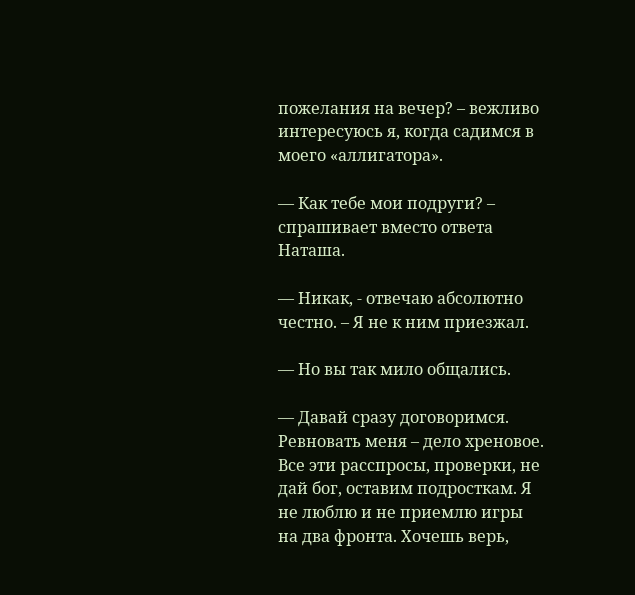пожелания на вечер? – вежливо интересуюсь я, когда садимся в моего «аллигатора».

— Как тебе мои подруги? – спрашивает вместо ответа Наташа.

— Никак, - отвечаю абсолютно честно. – Я не к ним приезжал.

— Но вы так мило общались.

— Давай сразу договоримся. Ревновать меня – дело хреновое. Все эти расспросы, проверки, не дай бог, оставим подросткам. Я не люблю и не приемлю игры на два фронта. Хочешь верь,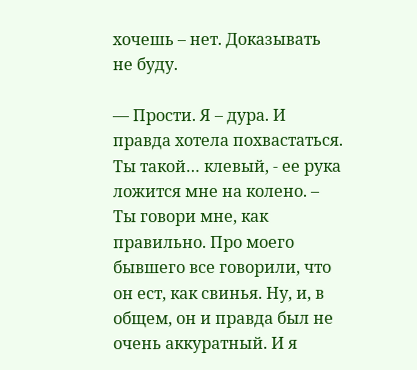хочешь – нет. Доказывать не буду.

— Прости. Я – дура. И правда хотела похвастаться. Ты такой… клевый, - ее рука ложится мне на колено. – Ты говори мне, как правильно. Про моего бывшего все говорили, что он ест, как свинья. Ну, и, в общем, он и правда был не очень аккуратный. И я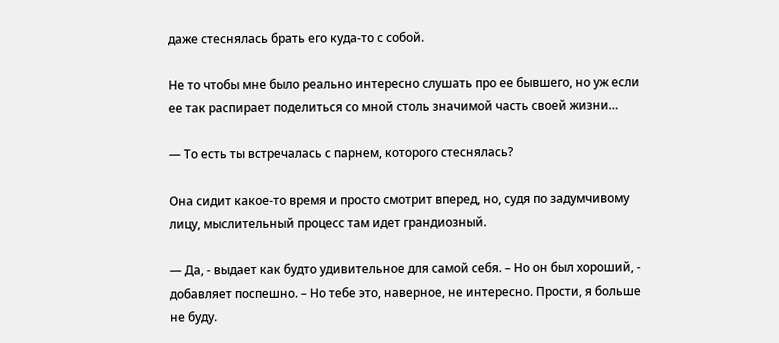даже стеснялась брать его куда-то с собой.

Не то чтобы мне было реально интересно слушать про ее бывшего, но уж если ее так распирает поделиться со мной столь значимой часть своей жизни…

— То есть ты встречалась с парнем, которого стеснялась?

Она сидит какое-то время и просто смотрит вперед, но, судя по задумчивому лицу, мыслительный процесс там идет грандиозный.

— Да, - выдает как будто удивительное для самой себя. – Но он был хороший, - добавляет поспешно. – Но тебе это, наверное, не интересно. Прости, я больше не буду.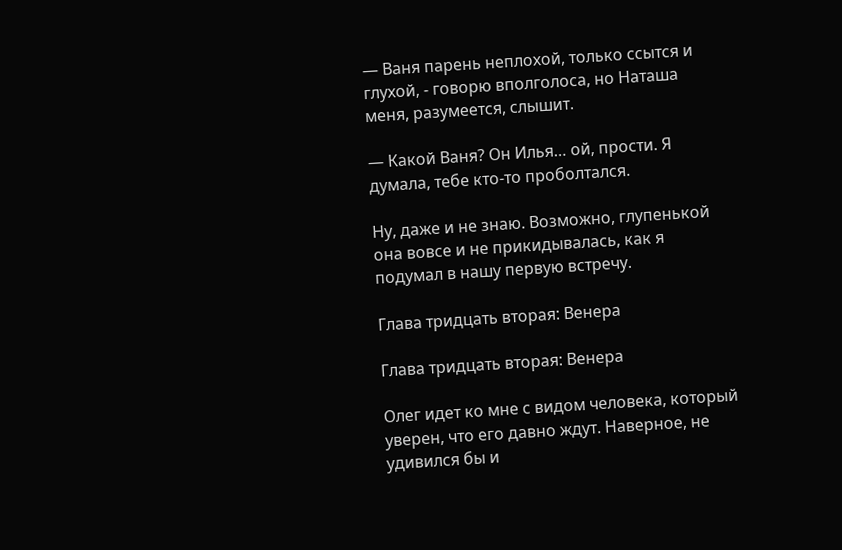— Ваня парень неплохой, только ссытся и глухой, - говорю вполголоса, но Наташа меня, разумеется, слышит.

— Какой Ваня? Он Илья… ой, прости. Я думала, тебе кто-то проболтался.

Ну, даже и не знаю. Возможно, глупенькой она вовсе и не прикидывалась, как я подумал в нашу первую встречу.

Глава тридцать вторая: Венера

Глава тридцать вторая: Венера

Олег идет ко мне с видом человека, который уверен, что его давно ждут. Наверное, не удивился бы и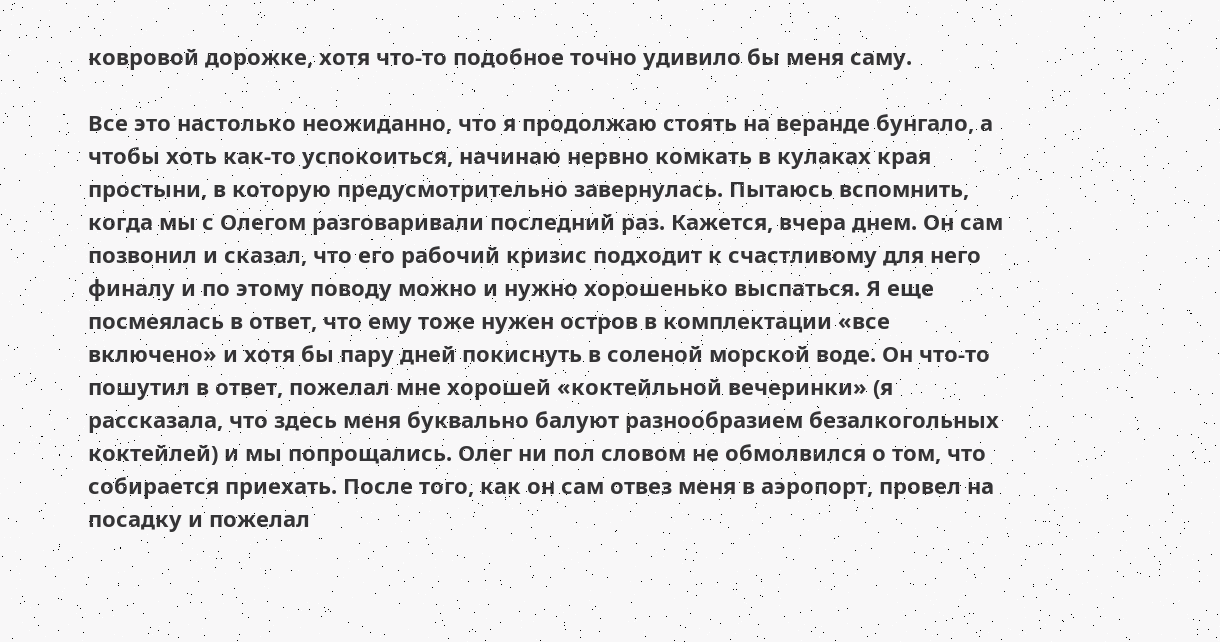ковровой дорожке, хотя что-то подобное точно удивило бы меня саму.

Все это настолько неожиданно, что я продолжаю стоять на веранде бунгало, а чтобы хоть как-то успокоиться, начинаю нервно комкать в кулаках края простыни, в которую предусмотрительно завернулась. Пытаюсь вспомнить, когда мы с Олегом разговаривали последний раз. Кажется, вчера днем. Он сам позвонил и сказал, что его рабочий кризис подходит к счастливому для него финалу и по этому поводу можно и нужно хорошенько выспаться. Я еще посмеялась в ответ, что ему тоже нужен остров в комплектации «все включено» и хотя бы пару дней покиснуть в соленой морской воде. Он что-то пошутил в ответ, пожелал мне хорошей «коктейльной вечеринки» (я рассказала, что здесь меня буквально балуют разнообразием безалкогольных коктейлей) и мы попрощались. Олег ни пол словом не обмолвился о том, что собирается приехать. После того, как он сам отвез меня в аэропорт, провел на посадку и пожелал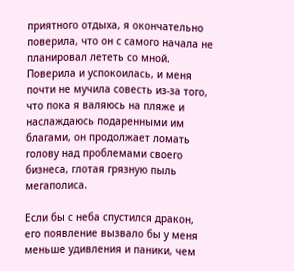приятного отдыха, я окончательно поверила, что он с самого начала не планировал лететь со мной. Поверила и успокоилась, и меня почти не мучила совесть из-за того, что пока я валяюсь на пляже и наслаждаюсь подаренными им благами, он продолжает ломать голову над проблемами своего бизнеса, глотая грязную пыль мегаполиса.

Если бы с неба спустился дракон, его появление вызвало бы у меня меньше удивления и паники, чем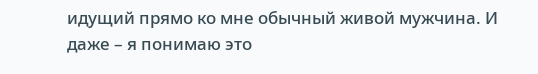идущий прямо ко мне обычный живой мужчина. И даже – я понимаю это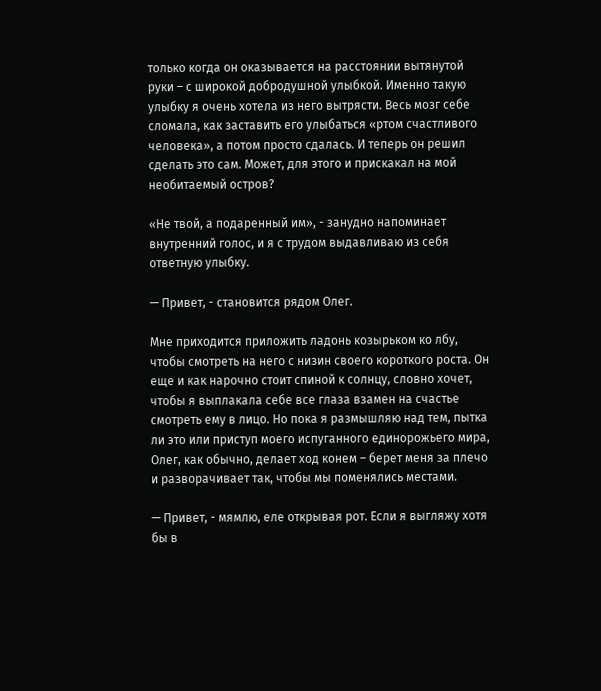только когда он оказывается на расстоянии вытянутой руки – с широкой добродушной улыбкой. Именно такую улыбку я очень хотела из него вытрясти. Весь мозг себе сломала, как заставить его улыбаться «ртом счастливого человека», а потом просто сдалась. И теперь он решил сделать это сам. Может, для этого и прискакал на мой необитаемый остров?

«Не твой, а подаренный им», - занудно напоминает внутренний голос, и я с трудом выдавливаю из себя ответную улыбку.

— Привет, - становится рядом Олег.

Мне приходится приложить ладонь козырьком ко лбу, чтобы смотреть на него с низин своего короткого роста. Он еще и как нарочно стоит спиной к солнцу, словно хочет, чтобы я выплакала себе все глаза взамен на счастье смотреть ему в лицо. Но пока я размышляю над тем, пытка ли это или приступ моего испуганного единорожьего мира, Олег, как обычно, делает ход конем – берет меня за плечо и разворачивает так, чтобы мы поменялись местами.

— Привет, - мямлю, еле открывая рот. Если я выгляжу хотя бы в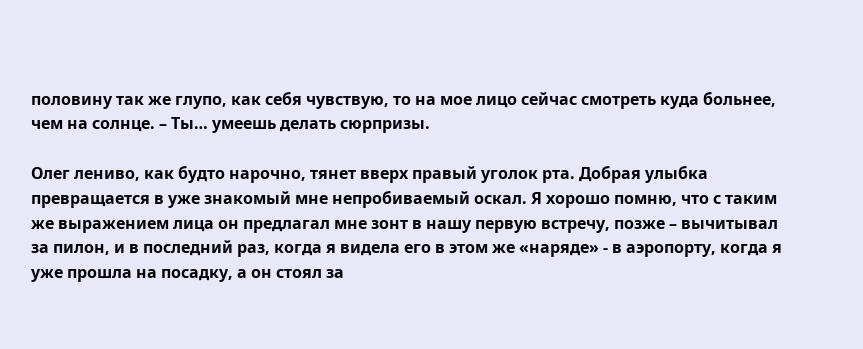половину так же глупо, как себя чувствую, то на мое лицо сейчас смотреть куда больнее, чем на солнце. – Ты… умеешь делать сюрпризы.

Олег лениво, как будто нарочно, тянет вверх правый уголок рта. Добрая улыбка превращается в уже знакомый мне непробиваемый оскал. Я хорошо помню, что с таким же выражением лица он предлагал мне зонт в нашу первую встречу, позже – вычитывал за пилон, и в последний раз, когда я видела его в этом же «наряде» - в аэропорту, когда я уже прошла на посадку, а он стоял за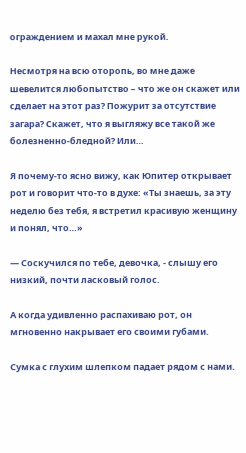ограждением и махал мне рукой.

Несмотря на всю оторопь, во мне даже шевелится любопытство – что же он скажет или сделает на этот раз? Пожурит за отсутствие загара? Скажет, что я выгляжу все такой же болезненно-бледной? Или…

Я почему-то ясно вижу, как Юпитер открывает рот и говорит что-то в духе: «Ты знаешь, за эту неделю без тебя, я встретил красивую женщину и понял, что…»

— Соскучился по тебе, девочка, - слышу его низкий, почти ласковый голос.

А когда удивленно распахиваю рот, он мгновенно накрывает его своими губами.

Сумка с глухим шлепком падает рядом с нами.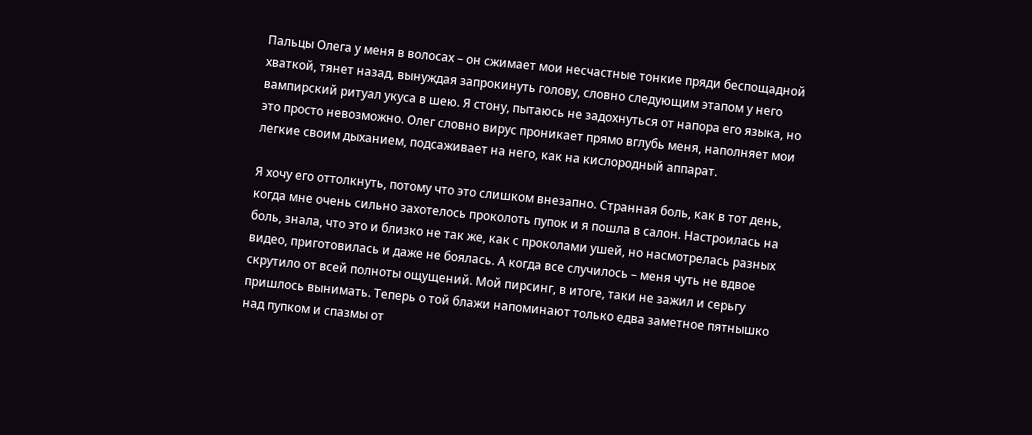Пальцы Олега у меня в волосах – он сжимает мои несчастные тонкие пряди беспощадной хваткой, тянет назад, вынуждая запрокинуть голову, словно следующим этапом у него вампирский ритуал укуса в шею. Я стону, пытаюсь не задохнуться от напора его языка, но это просто невозможно. Олег словно вирус проникает прямо вглубь меня, наполняет мои легкие своим дыханием, подсаживает на него, как на кислородный аппарат.

Я хочу его оттолкнуть, потому что это слишком внезапно. Странная боль, как в тот день, когда мне очень сильно захотелось проколоть пупок и я пошла в салон. Настроилась на боль, знала, что это и близко не так же, как с проколами ушей, но насмотрелась разных видео, приготовилась и даже не боялась. А когда все случилось – меня чуть не вдвое скрутило от всей полноты ощущений. Мой пирсинг, в итоге, таки не зажил и серьгу пришлось вынимать. Теперь о той блажи напоминают только едва заметное пятнышко над пупком и спазмы от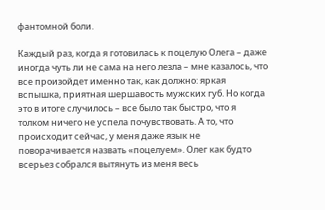фантомной боли.

Каждый раз, когда я готовилась к поцелую Олега – даже иногда чуть ли не сама на него лезла – мне казалось, что все произойдет именно так, как должно: яркая вспышка, приятная шершавость мужских губ. Но когда это в итоге случилось – все было так быстро, что я толком ничего не успела почувствовать. А то, что происходит сейчас, у меня даже язык не поворачивается назвать «поцелуем». Олег как будто всерьез собрался вытянуть из меня весь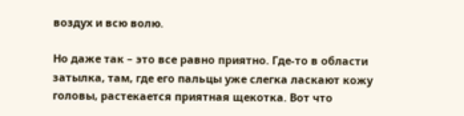воздух и всю волю.

Но даже так – это все равно приятно. Где-то в области затылка, там, где его пальцы уже слегка ласкают кожу головы, растекается приятная щекотка. Вот что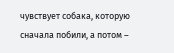чувствует собака, которую сначала побили, а потом –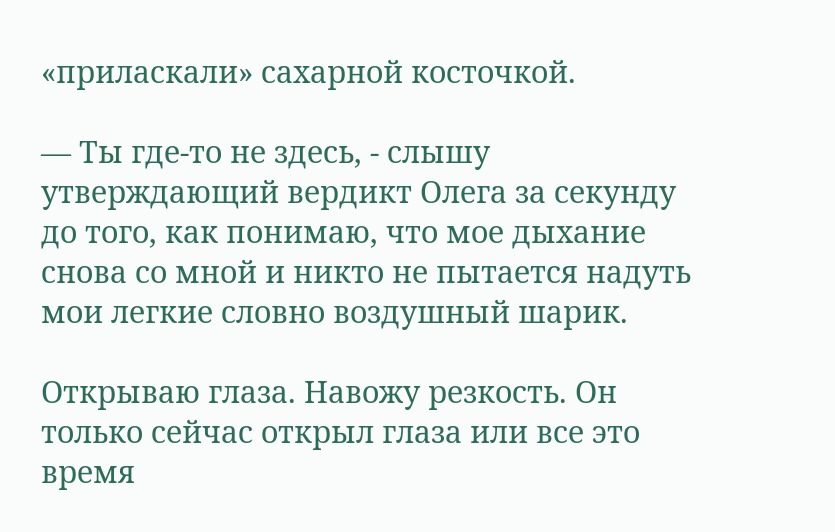«приласкали» сахарной косточкой.

— Ты где-то не здесь, - слышу утверждающий вердикт Олега за секунду до того, как понимаю, что мое дыхание снова со мной и никто не пытается надуть мои легкие словно воздушный шарик.

Открываю глаза. Навожу резкость. Он только сейчас открыл глаза или все это время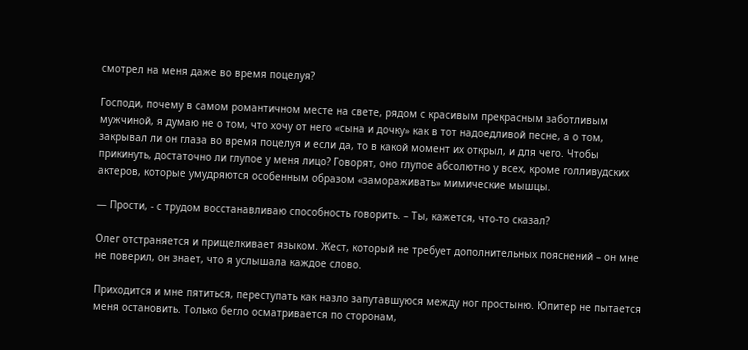смотрел на меня даже во время поцелуя?

Господи, почему в самом романтичном месте на свете, рядом с красивым прекрасным заботливым мужчиной, я думаю не о том, что хочу от него «сына и дочку» как в тот надоедливой песне, а о том, закрывал ли он глаза во время поцелуя и если да, то в какой момент их открыл, и для чего. Чтобы прикинуть, достаточно ли глупое у меня лицо? Говорят, оно глупое абсолютно у всех, кроме голливудских актеров, которые умудряются особенным образом «замораживать» мимические мышцы.

— Прости, - с трудом восстанавливаю способность говорить. – Ты, кажется, что-то сказал?

Олег отстраняется и прищелкивает языком. Жест, который не требует дополнительных пояснений – он мне не поверил, он знает, что я услышала каждое слово.

Приходится и мне пятиться, переступать как назло запутавшуюся между ног простыню. Юпитер не пытается меня остановить. Только бегло осматривается по сторонам,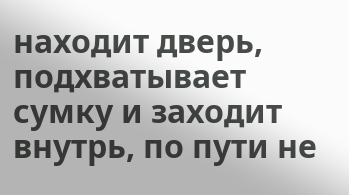находит дверь, подхватывает сумку и заходит внутрь, по пути не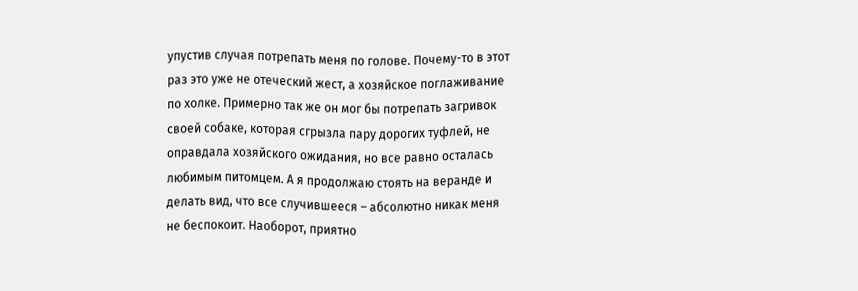упустив случая потрепать меня по голове. Почему-то в этот раз это уже не отеческий жест, а хозяйское поглаживание по холке. Примерно так же он мог бы потрепать загривок своей собаке, которая сгрызла пару дорогих туфлей, не оправдала хозяйского ожидания, но все равно осталась любимым питомцем. А я продолжаю стоять на веранде и делать вид, что все случившееся – абсолютно никак меня не беспокоит. Наоборот, приятно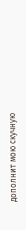дополнит мою скучную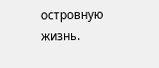островную жизнь.